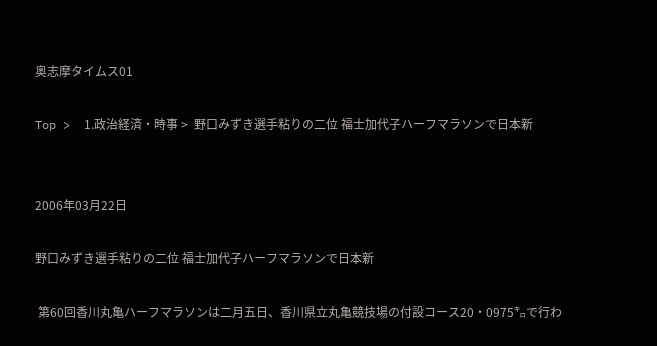奥志摩タイムス01

Top >  1.政治経済・時事 >  野口みずき選手粘りの二位 福士加代子ハーフマラソンで日本新


2006年03月22日

野口みずき選手粘りの二位 福士加代子ハーフマラソンで日本新

 第60回香川丸亀ハーフマラソンは二月五日、香川県立丸亀競技場の付設コース20・0975㌔で行わ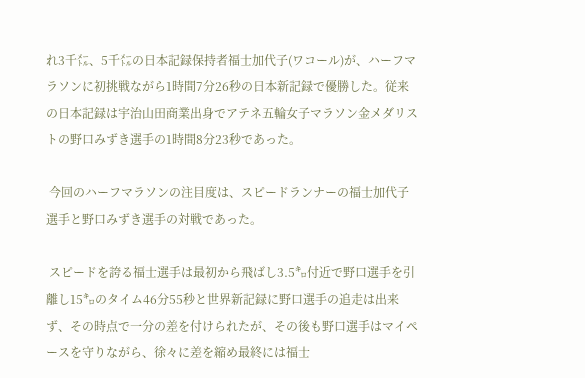れ3千㍍、5千㍍の日本記録保持者福士加代子(ワコール)が、ハーフマラソンに初挑戦ながら1時間7分26秒の日本新記録で優勝した。従来の日本記録は宇治山田商業出身でアテネ五輪女子マラソン金メダリストの野口みずき選手の1時間8分23秒であった。

 今回のハーフマラソンの注目度は、スピードランナーの福士加代子選手と野口みずき選手の対戦であった。

 スピードを誇る福士選手は最初から飛ばし3.5㌔付近で野口選手を引離し15㌔のタイム46分55秒と世界新記録に野口選手の追走は出来ず、その時点で一分の差を付けられたが、その後も野口選手はマイペースを守りながら、徐々に差を縮め最終には福士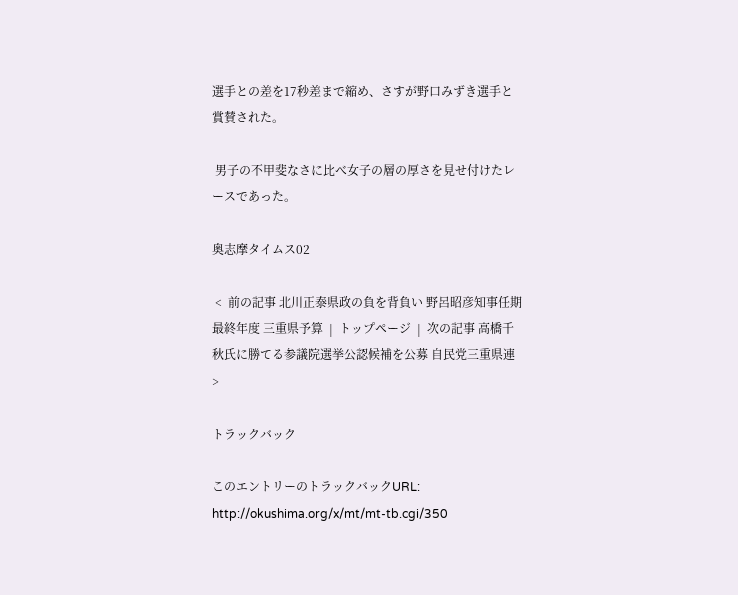選手との差を17秒差まで縮め、さすが野口みずき選手と賞賛された。

 男子の不甲斐なさに比べ女子の層の厚さを見せ付けたレースであった。

奥志摩タイムス02

 <  前の記事 北川正泰県政の負を背負い 野呂昭彦知事任期最終年度 三重県予算  |  トップページ  |  次の記事 高橋千秋氏に勝てる参議院選挙公認候補を公募 自民党三重県連  >

トラックバック

このエントリーのトラックバックURL:
http://okushima.org/x/mt/mt-tb.cgi/350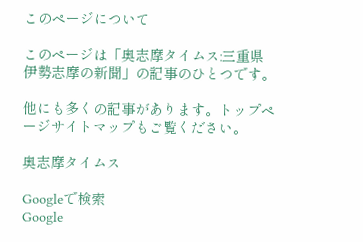このページについて

このページは「奥志摩タイムス:三重県伊勢志摩の新聞」の記事のひとつです。

他にも多くの記事があります。トップページサイトマップもご覧ください。

奥志摩タイムス

Googleで検索
Google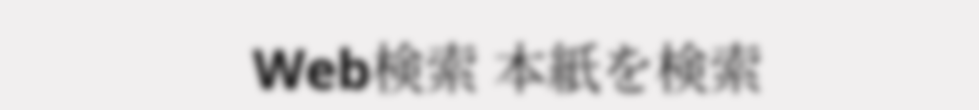Web検索 本紙を検索